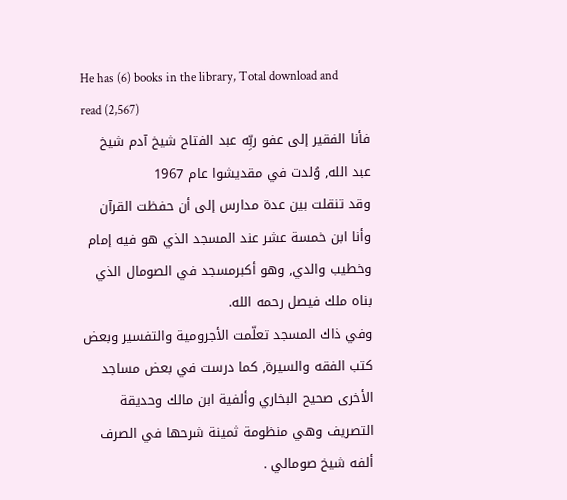He has (6) books in the library, Total download and read (2,567)
فأنا الفقير إلى عفو ربِّه عبد الفتاح شيخ آدم شيخ عبد الله, وُلدت في مقديشوا عام 1967
وقد تنقلت بين عدة مدارس إلى أن حفظت القرآن وأنا ابن خمسة عشر عند المسجد الذي هو فيه إمام وخطيب والدي, وهو أكبرمسجد في الصومال الذي بناه ملك فيصل رحمه الله.
وفي ذاك المسجد تعلّمت الأجرومية والتفسير وبعض كتب الفقه والسيرة, كما درست في بعض مساجد الأخرى صحيح البخاري وألفية ابن مالك وحديقة التصريف وهي منظومة ثمينة شرحها في الصرف ألفه شيخ صومالي .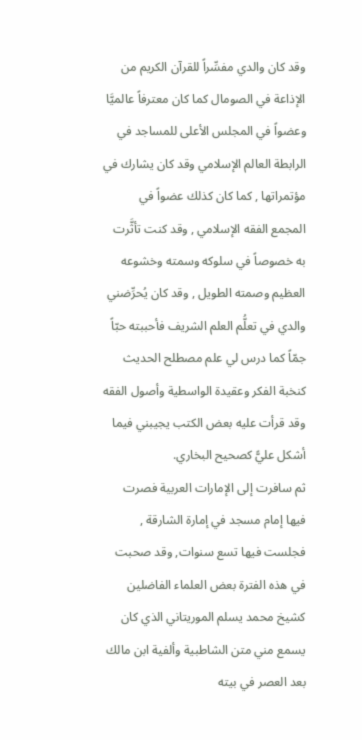وقد كان والدي مفسِّراً للقرآن الكريم من الإذاعة في الصومال كما كان معترفاً عالميَّا وعضواً في المجلس الأعلى للمساجد في الرابطة العالم الإسلامي وقد كان يشارك في مؤتمراتها , كما كان كذلك عضواً في المجمع الفقه الإسلامي , وقد كنت تأثَّرت به خصوصاً في سلوكه وسمته وخشوعه العظيم وصمته الطويل , وقد كان يُحرِّضني والدي في تعلُّم العلم الشريف فأحببته حبّاً جمّاً كما درس لي علم مصطلح الحديث كنخبة الفكر وعقيدة الواسطية وأصول الفقه وقد قرأت عليه بعض الكتب يجيبني فيما أشكل عليًّ كصحيح البخاري.
ثم سافرت إلى الإمارات العربية فصرت فيها إمام مسجد في إمارة الشارقة , فجلست فيها تسع سنوات, وقد صحبت في هذه الفترة بعض العلماء الفاضلين كشيخ محمد يسلم الموريتاني الذي كان يسمع مني متن الشاطبية وألفية ابن مالك بعد العصر في بيته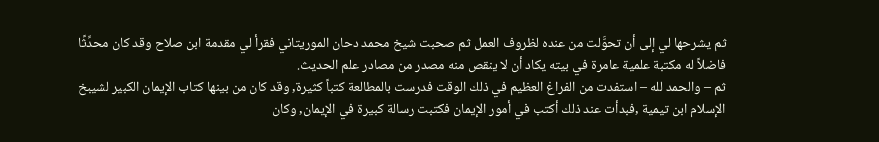ثم يشرحها لي إلى أن تحوَّلت من عنده لظروف العمل ثم صحبت شيخ محمد دحان الموريتاني فقرأ لي مقدمة ابن صلاح وقد كان محدِّثًا فاضلاً له مكتبة علمية عامرة في بيته يكاد أن لا ينقص منه مصدر من مصادر علم الحديث.
ثم – والحمد لله – استفدت من الفراغ العظيم في ذلك الوقت فدرست بالمطالعة كتباً كثيرة, وقد كان من بينها كتاب الإيمان الكبير لشيبخ الإسلام ابن تيمية ,فبدأت عند ذلك أكتب في أمور الإيمان فكتبت رسالة كبيرة في الإيمان, وكان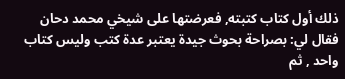ذلك أول كتاب كتبته, فعرضتها على شيخي محمد دحان فقال لي: بصراحة بحوث جيدة يعتبر عدة كتب وليس كتاب واحد , ثم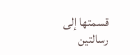قسمتها إلى رسالتين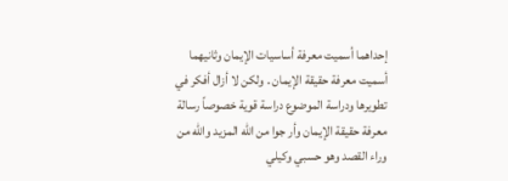إحداهما أسميت معرفة أساسيات الإيمان وثانيهما أسميت معرفة حقيقة الإيمان . ولكن لا أزال أفكر في تطويرها ودراسة الموضوع دراسة قوية خصوصاً رسالة معرفة حقيقة الإيمان وأر جوا من الله المزيد والله من وراء القصد وهو حسبي وكيلي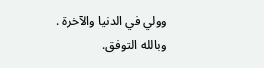وولي في الدنيا والآخرة .
وبالله التوفق.